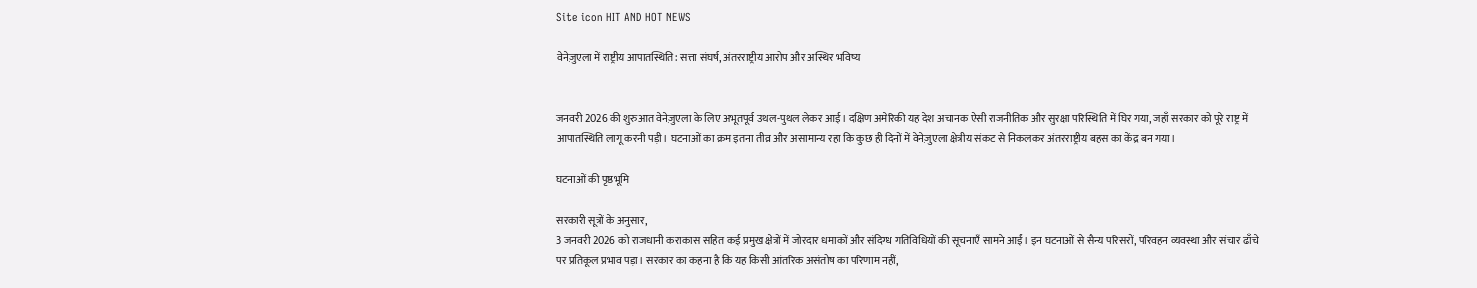Site icon HIT AND HOT NEWS

वेनेज़ुएला में राष्ट्रीय आपातस्थिति: सत्ता संघर्ष, अंतरराष्ट्रीय आरोप और अस्थिर भविष्य


जनवरी 2026 की शुरुआत वेनेज़ुएला के लिए अभूतपूर्व उथल-पुथल लेकर आई। दक्षिण अमेरिकी यह देश अचानक ऐसी राजनीतिक और सुरक्षा परिस्थिति में घिर गया, जहाँ सरकार को पूरे राष्ट्र में आपातस्थिति लागू करनी पड़ी। घटनाओं का क्रम इतना तीव्र और असामान्य रहा कि कुछ ही दिनों में वेनेज़ुएला क्षेत्रीय संकट से निकलकर अंतरराष्ट्रीय बहस का केंद्र बन गया।

घटनाओं की पृष्ठभूमि

सरकारी सूत्रों के अनुसार,
3 जनवरी 2026 को राजधानी कराकास सहित कई प्रमुख क्षेत्रों में जोरदार धमाकों और संदिग्ध गतिविधियों की सूचनाएँ सामने आईं। इन घटनाओं से सैन्य परिसरों, परिवहन व्यवस्था और संचार ढाँचे पर प्रतिकूल प्रभाव पड़ा। सरकार का कहना है कि यह किसी आंतरिक असंतोष का परिणाम नहीं,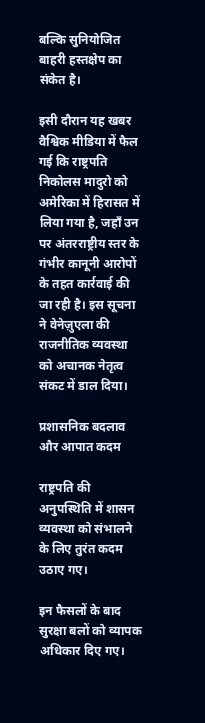बल्कि सुनियोजित बाहरी हस्तक्षेप का संकेत है।

इसी दौरान यह खबर वैश्विक मीडिया में फैल गई कि राष्ट्रपति निकोलस मादुरो को अमेरिका में हिरासत में लिया गया है, जहाँ उन पर अंतरराष्ट्रीय स्तर के गंभीर कानूनी आरोपों के तहत कार्रवाई की जा रही है। इस सूचना ने वेनेज़ुएला की राजनीतिक व्यवस्था को अचानक नेतृत्व संकट में डाल दिया।

प्रशासनिक बदलाव और आपात कदम

राष्ट्रपति की अनुपस्थिति में शासन व्यवस्था को संभालने के लिए तुरंत कदम उठाए गए।

इन फैसलों के बाद सुरक्षा बलों को व्यापक अधिकार दिए गए।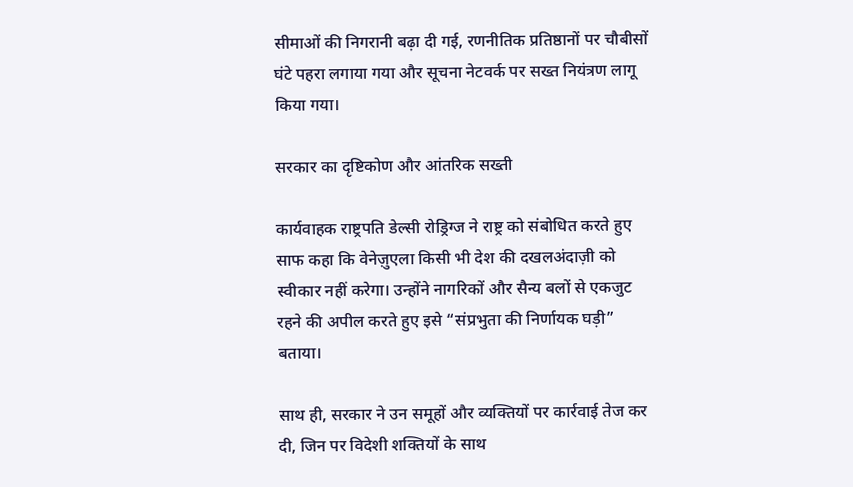सीमाओं की निगरानी बढ़ा दी गई, रणनीतिक प्रतिष्ठानों पर चौबीसों घंटे पहरा लगाया गया और सूचना नेटवर्क पर सख्त नियंत्रण लागू किया गया।

सरकार का दृष्टिकोण और आंतरिक सख्ती

कार्यवाहक राष्ट्रपति डेल्सी रोड्रिग्ज ने राष्ट्र को संबोधित करते हुए साफ कहा कि वेनेज़ुएला किसी भी देश की दखलअंदाज़ी को स्वीकार नहीं करेगा। उन्होंने नागरिकों और सैन्य बलों से एकजुट रहने की अपील करते हुए इसे “संप्रभुता की निर्णायक घड़ी” बताया।

साथ ही, सरकार ने उन समूहों और व्यक्तियों पर कार्रवाई तेज कर दी, जिन पर विदेशी शक्तियों के साथ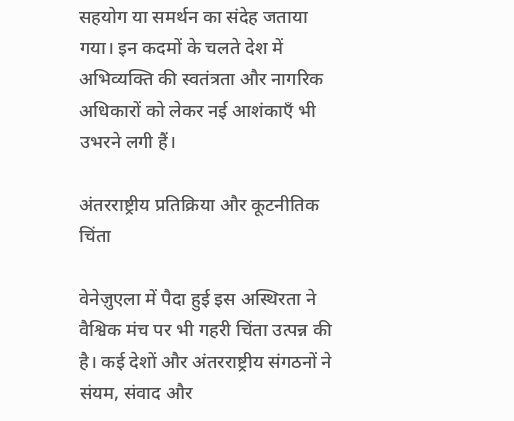सहयोग या समर्थन का संदेह जताया गया। इन कदमों के चलते देश में अभिव्यक्ति की स्वतंत्रता और नागरिक अधिकारों को लेकर नई आशंकाएँ भी उभरने लगी हैं।

अंतरराष्ट्रीय प्रतिक्रिया और कूटनीतिक चिंता

वेनेज़ुएला में पैदा हुई इस अस्थिरता ने वैश्विक मंच पर भी गहरी चिंता उत्पन्न की है। कई देशों और अंतरराष्ट्रीय संगठनों ने संयम, संवाद और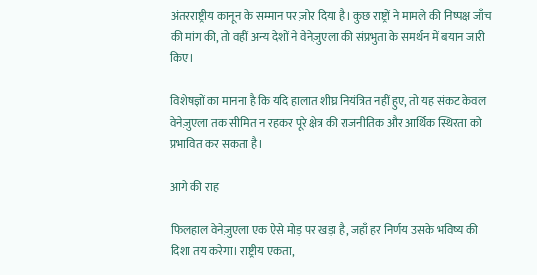अंतरराष्ट्रीय कानून के सम्मान पर ज़ोर दिया है। कुछ राष्ट्रों ने मामले की निष्पक्ष जाँच की मांग की, तो वहीं अन्य देशों ने वेनेज़ुएला की संप्रभुता के समर्थन में बयान जारी किए।

विशेषज्ञों का मानना है कि यदि हालात शीघ्र नियंत्रित नहीं हुए, तो यह संकट केवल वेनेज़ुएला तक सीमित न रहकर पूरे क्षेत्र की राजनीतिक और आर्थिक स्थिरता को प्रभावित कर सकता है।

आगे की राह

फिलहाल वेनेज़ुएला एक ऐसे मोड़ पर खड़ा है, जहाँ हर निर्णय उसके भविष्य की दिशा तय करेगा। राष्ट्रीय एकता,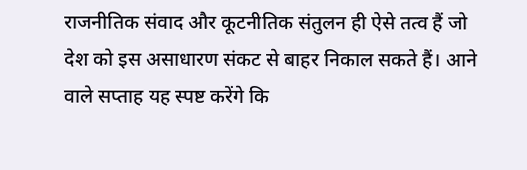राजनीतिक संवाद और कूटनीतिक संतुलन ही ऐसे तत्व हैं जो देश को इस असाधारण संकट से बाहर निकाल सकते हैं। आने वाले सप्ताह यह स्पष्ट करेंगे कि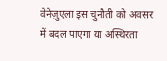वेनेज़ुएला इस चुनौती को अवसर में बदल पाएगा या अस्थिरता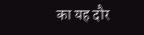का यह दौर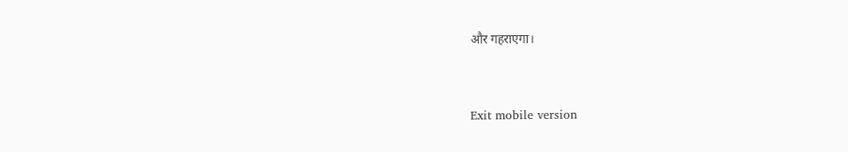और गहराएगा।


Exit mobile version